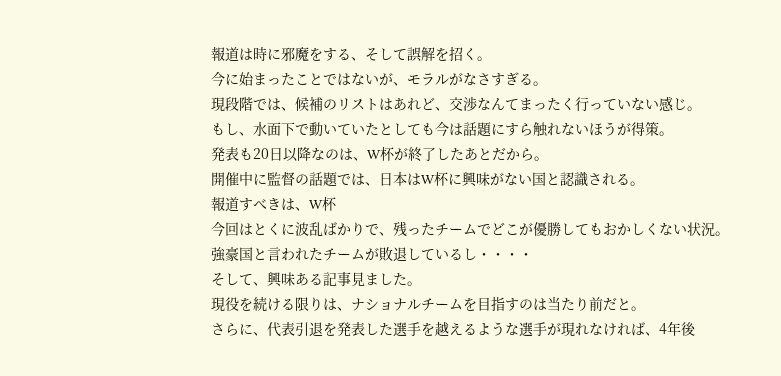報道は時に邪魔をする、そして誤解を招く。
今に始まったことではないが、モラルがなさすぎる。
現段階では、候補のリストはあれど、交渉なんてまったく行っていない感じ。
もし、水面下で動いていたとしても今は話題にすら触れないほうが得策。
発表も20日以降なのは、W杯が終了したあとだから。
開催中に監督の話題では、日本はW杯に興味がない国と認識される。
報道すべきは、W杯
今回はとくに波乱ばかりで、残ったチームでどこが優勝してもおかしくない状況。
強豪国と言われたチームが敗退しているし・・・・
そして、興味ある記事見ました。
現役を続ける限りは、ナショナルチームを目指すのは当たり前だと。
さらに、代表引退を発表した選手を越えるような選手が現れなければ、4年後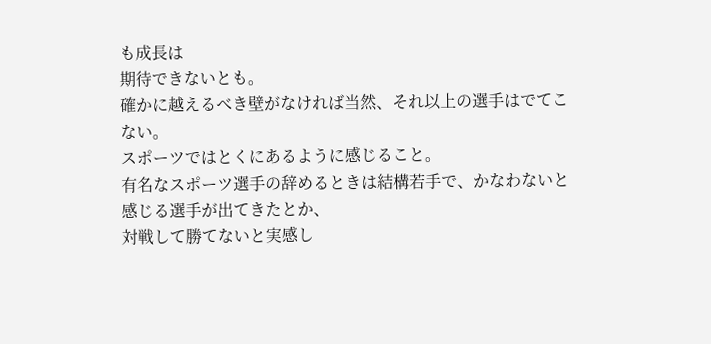も成長は
期待できないとも。
確かに越えるべき壁がなければ当然、それ以上の選手はでてこない。
スポーツではとくにあるように感じること。
有名なスポーツ選手の辞めるときは結構若手で、かなわないと感じる選手が出てきたとか、
対戦して勝てないと実感し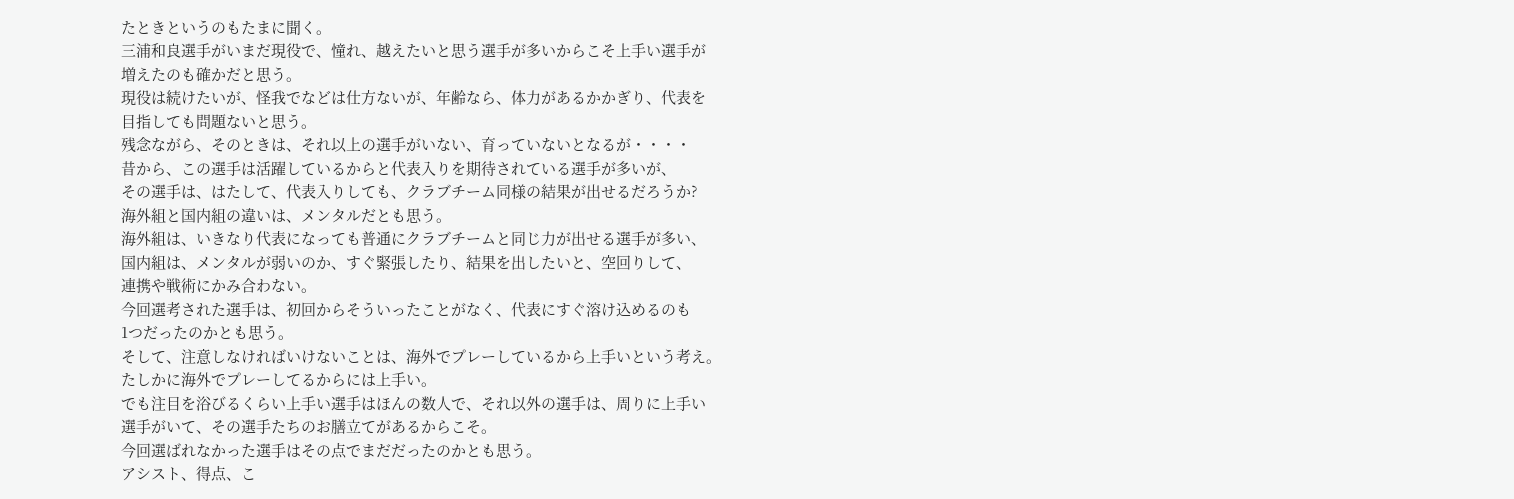たときというのもたまに聞く。
三浦和良選手がいまだ現役で、憧れ、越えたいと思う選手が多いからこそ上手い選手が
増えたのも確かだと思う。
現役は続けたいが、怪我でなどは仕方ないが、年齢なら、体力があるかかぎり、代表を
目指しても問題ないと思う。
残念ながら、そのときは、それ以上の選手がいない、育っていないとなるが・・・・
昔から、この選手は活躍しているからと代表入りを期待されている選手が多いが、
その選手は、はたして、代表入りしても、クラブチーム同様の結果が出せるだろうか?
海外組と国内組の違いは、メンタルだとも思う。
海外組は、いきなり代表になっても普通にクラブチームと同じ力が出せる選手が多い、
国内組は、メンタルが弱いのか、すぐ緊張したり、結果を出したいと、空回りして、
連携や戦術にかみ合わない。
今回選考された選手は、初回からそういったことがなく、代表にすぐ溶け込めるのも
1つだったのかとも思う。
そして、注意しなければいけないことは、海外でプレーしているから上手いという考え。
たしかに海外でプレーしてるからには上手い。
でも注目を浴びるくらい上手い選手はほんの数人で、それ以外の選手は、周りに上手い
選手がいて、その選手たちのお膳立てがあるからこそ。
今回選ばれなかった選手はその点でまだだったのかとも思う。
アシスト、得点、こ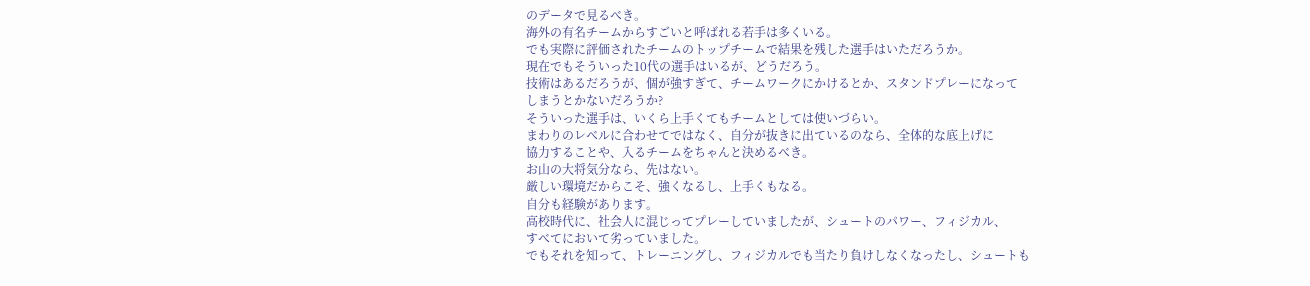のデータで見るべき。
海外の有名チームからすごいと呼ばれる若手は多くいる。
でも実際に評価されたチームのトップチームで結果を残した選手はいただろうか。
現在でもそういった10代の選手はいるが、どうだろう。
技術はあるだろうが、個が強すぎて、チームワークにかけるとか、スタンドプレーになって
しまうとかないだろうか?
そういった選手は、いくら上手くてもチームとしては使いづらい。
まわりのレベルに合わせてではなく、自分が抜きに出ているのなら、全体的な底上げに
協力することや、入るチームをちゃんと決めるべき。
お山の大将気分なら、先はない。
厳しい環境だからこそ、強くなるし、上手くもなる。
自分も経験があります。
高校時代に、社会人に混じってプレーしていましたが、シュートのパワー、フィジカル、
すべてにおいて劣っていました。
でもそれを知って、トレーニングし、フィジカルでも当たり負けしなくなったし、シュートも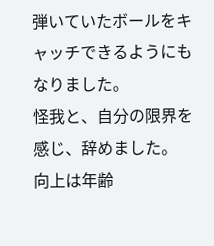弾いていたボールをキャッチできるようにもなりました。
怪我と、自分の限界を感じ、辞めました。
向上は年齢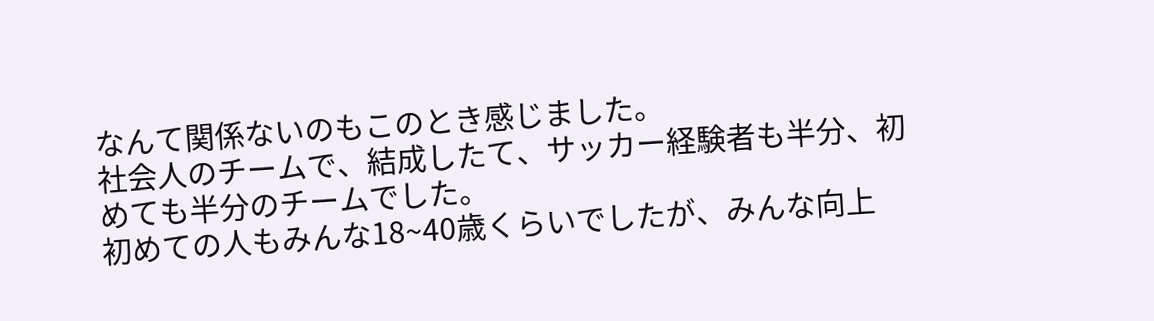なんて関係ないのもこのとき感じました。
社会人のチームで、結成したて、サッカー経験者も半分、初めても半分のチームでした。
初めての人もみんな18~40歳くらいでしたが、みんな向上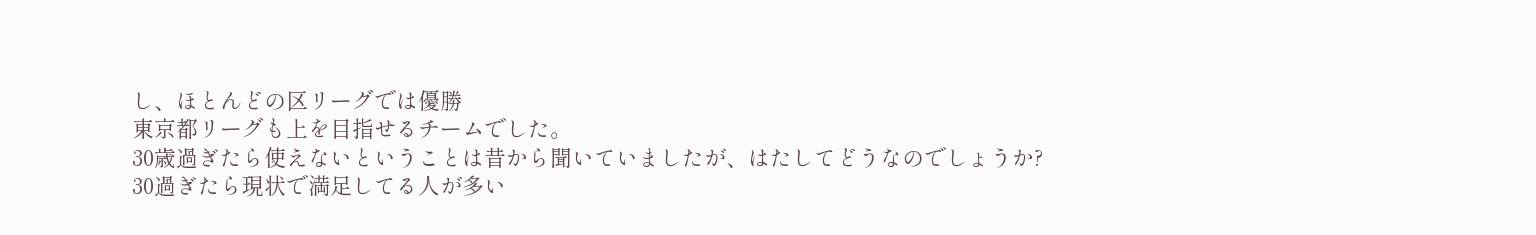し、ほとんどの区リーグでは優勝
東京都リーグも上を目指せるチームでした。
30歳過ぎたら使えないということは昔から聞いていましたが、はたしてどうなのでしょうか?
30過ぎたら現状で満足してる人が多い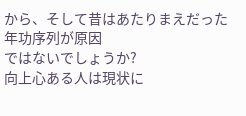から、そして昔はあたりまえだった年功序列が原因
ではないでしょうか?
向上心ある人は現状に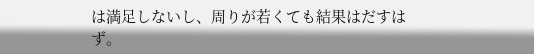は満足しないし、周りが若くても結果はだすはず。